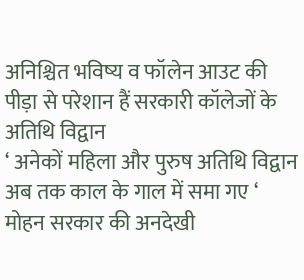अनिश्चित भविष्य व फॉलेन आउट की पीड़ा से परेशान हैं सरकारी कॉलेजों के अतिथि विद्वान
‘ अनेकों महिला और पुरुष अतिथि विद्वान अब तक काल के गाल में समा गए ‘
मोहन सरकार की अनदेखी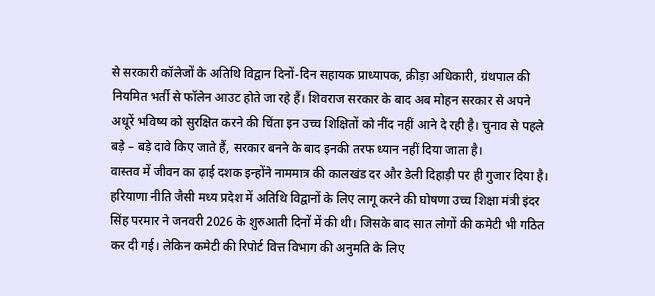से सरकारी कॉलेजों के अतिथि विद्वान दिनों-दिन सहायक प्राध्यापक, क्रीड़ा अधिकारी, ग्रंथपाल की नियमित भर्ती से फॉलेन आउट होते जा रहे हैं। शिवराज सरकार के बाद अब मोहन सरकार से अपने अधूरें भविष्य को सुरक्षित करने की चिंता इन उच्च शिक्षितों को नींद नहीं आने दे रही है। चुनाव से पहले बड़े – बड़े दावे किए जाते हैं, सरकार बनने के बाद इनकी तरफ ध्यान नहीं दिया जाता है।
वास्तव में जीवन का ढ़ाई दशक इन्होंने नाममात्र की कालखंड दर और डेली दिहाड़ी पर ही गुजार दिया है। हरियाणा नीति जैसी मध्य प्रदेश में अतिथि विद्वानों के लिए लागू करने की घोषणा उच्च शिक्षा मंत्री इंदर सिंह परमार ने जनवरी 2026 के शुरुआती दिनों में की थी। जिसके बाद सात लोगों की कमेटी भी गठित कर दी गई। लेकिन कमेटी की रिपोर्ट वित्त विभाग की अनुमति के लिए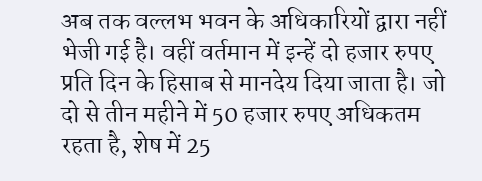अब तक वल्लभ भवन के अधिकारियों द्वारा नहीं भेजी गई है। वहीं वर्तमान में इन्हें दो हजार रुपए प्रति दिन के हिसाब से मानदेय दिया जाता है। जो दो से तीन महीने में 50 हजार रुपए अधिकतम रहता है, शेष में 25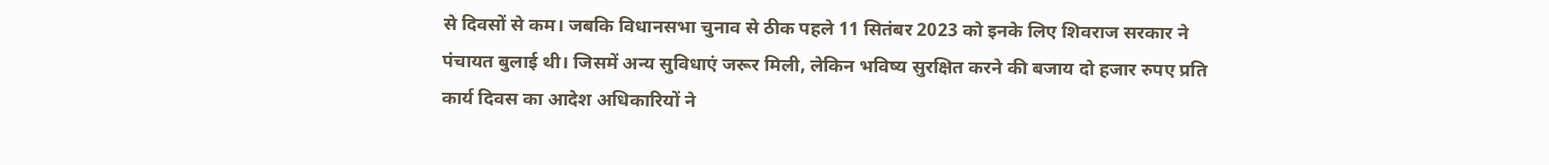से दिवसों से कम। जबकि विधानसभा चुनाव से ठीक पहले 11 सितंबर 2023 को इनके लिए शिवराज सरकार ने पंचायत बुलाई थी। जिसमें अन्य सुविधाएं जरूर मिली, लेकिन भविष्य सुरक्षित करने की बजाय दो हजार रुपए प्रति कार्य दिवस का आदेश अधिकारियों ने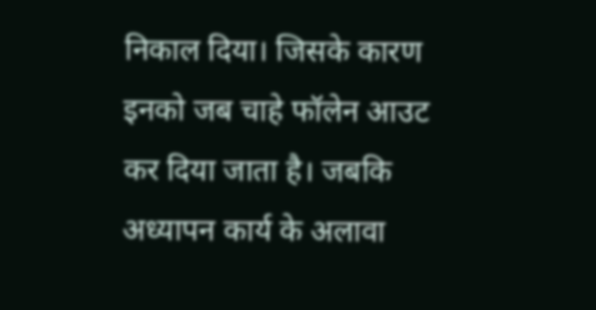निकाल दिया। जिसके कारण इनको जब चाहे फॉलेन आउट कर दिया जाता है। जबकि अध्यापन कार्य के अलावा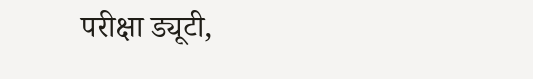परीक्षा ड्यूटी,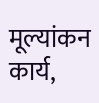मूल्यांकन कार्य,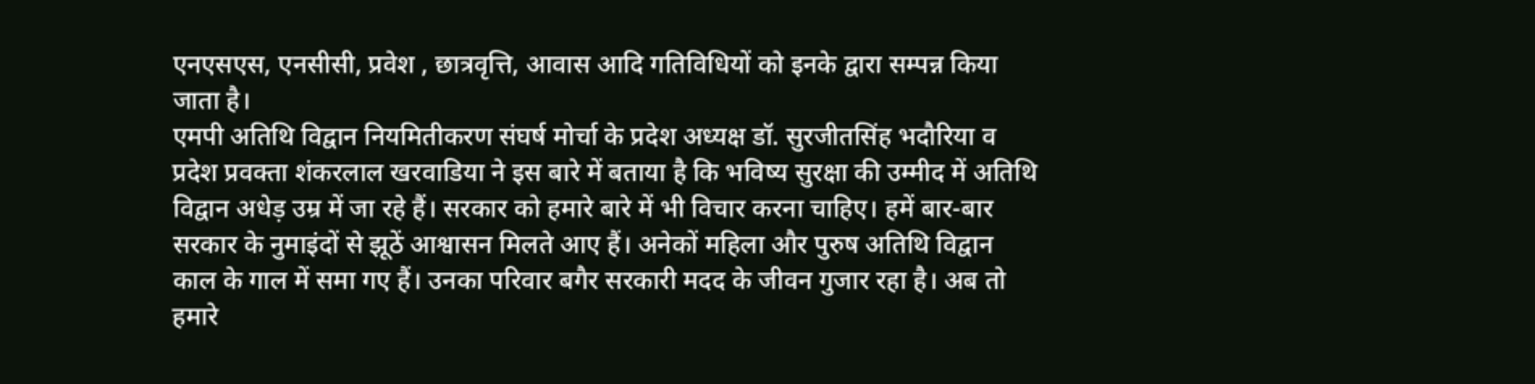एनएसएस, एनसीसी, प्रवेश , छात्रवृत्ति, आवास आदि गतिविधियों को इनके द्वारा सम्पन्न किया जाता है।
एमपी अतिथि विद्वान नियमितीकरण संघर्ष मोर्चा के प्रदेश अध्यक्ष डॉ. सुरजीतसिंह भदौरिया व प्रदेश प्रवक्ता शंकरलाल खरवाडिया ने इस बारे में बताया है कि भविष्य सुरक्षा की उम्मीद में अतिथि विद्वान अधेड़ उम्र में जा रहे हैं। सरकार को हमारे बारे में भी विचार करना चाहिए। हमें बार-बार सरकार के नुमाइंदों से झूठें आश्वासन मिलते आए हैं। अनेकों महिला और पुरुष अतिथि विद्वान काल के गाल में समा गए हैं। उनका परिवार बगैर सरकारी मदद के जीवन गुजार रहा है। अब तो हमारे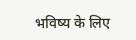भविष्य के लिए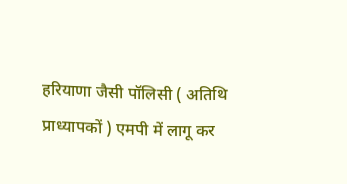हरियाणा जैसी पॉलिसी ( अतिथि प्राध्यापकों ) एमपी में लागू कर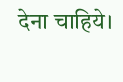देना चाहिये।